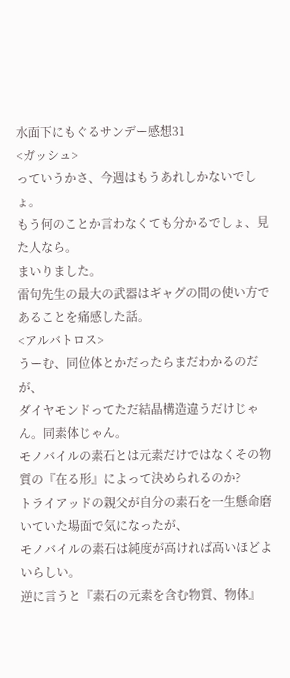水面下にもぐるサンデー感想31
<ガッシュ>
っていうかさ、今週はもうあれしかないでしょ。
もう何のことか言わなくても分かるでしょ、見た人なら。
まいりました。
雷句先生の最大の武器はギャグの間の使い方であることを痛感した話。
<アルバトロス>
うーむ、同位体とかだったらまだわかるのだが、
ダイヤモンドってただ結晶構造違うだけじゃん。同素体じゃん。
モノバイルの素石とは元素だけではなくその物質の『在る形』によって決められるのか?
トライアッドの親父が自分の素石を一生懸命磨いていた場面で気になったが、
モノバイルの素石は純度が高ければ高いほどよいらしい。
逆に言うと『素石の元素を含む物質、物体』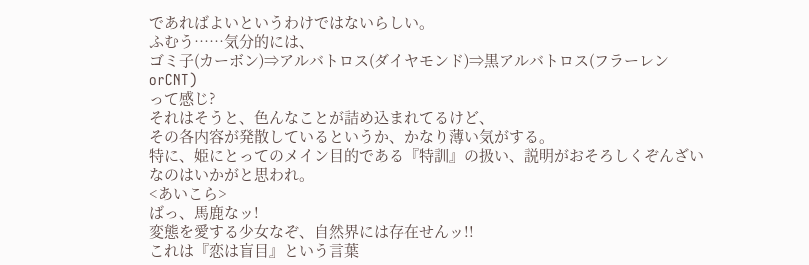であればよいというわけではないらしい。
ふむう……気分的には、
ゴミ子(カーボン)⇒アルバトロス(ダイヤモンド)⇒黒アルバトロス(フラーレンorCNT)
って感じ?
それはそうと、色んなことが詰め込まれてるけど、
その各内容が発散しているというか、かなり薄い気がする。
特に、姫にとってのメイン目的である『特訓』の扱い、説明がおそろしくぞんざいなのはいかがと思われ。
<あいこら>
ばっ、馬鹿なッ!
変態を愛する少女なぞ、自然界には存在せんッ!!
これは『恋は盲目』という言葉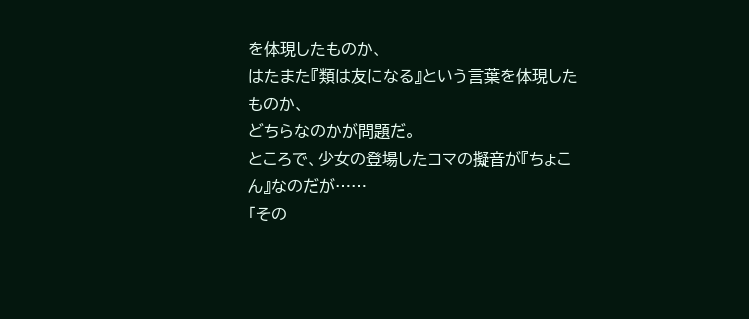を体現したものか、
はたまた『類は友になる』という言葉を体現したものか、
どちらなのかが問題だ。
ところで、少女の登場したコマの擬音が『ちょこん』なのだが……
「その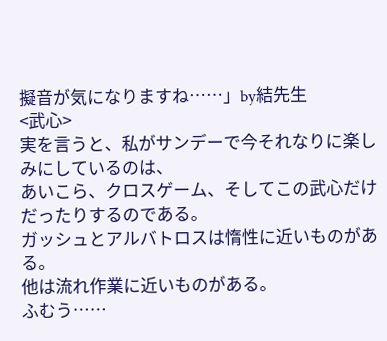擬音が気になりますね……」by結先生
<武心>
実を言うと、私がサンデーで今それなりに楽しみにしているのは、
あいこら、クロスゲーム、そしてこの武心だけだったりするのである。
ガッシュとアルバトロスは惰性に近いものがある。
他は流れ作業に近いものがある。
ふむう……